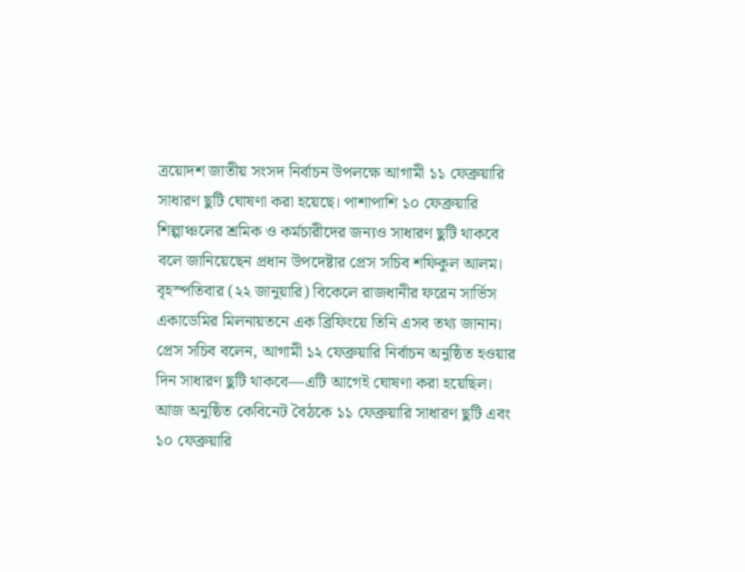ত্রয়োদশ জাতীয় সংসদ নির্বাচন উপলক্ষে আগামী ১১ ফেব্রুয়ারি সাধারণ ছুটি ঘোষণা করা হয়েছে। পাশাপাশি ১০ ফেব্রুয়ারি শিল্পাঞ্চলের শ্রমিক ও কর্মচারীদের জন্যও সাধারণ ছুটি থাকবে বলে জানিয়েছেন প্রধান উপদেষ্টার প্রেস সচিব শফিকুল আলম।
বৃহস্পতিবার (২২ জানুয়ারি) বিকেলে রাজধানীর ফরেন সার্ভিস একাডেমির মিলনায়তনে এক ব্রিফিংয়ে তিনি এসব তথ্য জানান। প্রেস সচিব বলেন, আগামী ১২ ফেব্রুয়ারি নির্বাচন অনুষ্ঠিত হওয়ার দিন সাধারণ ছুটি থাকবে—এটি আগেই ঘোষণা করা হয়েছিল। আজ অনুষ্ঠিত কেবিনেট বৈঠকে ১১ ফেব্রুয়ারি সাধারণ ছুটি এবং ১০ ফেব্রুয়ারি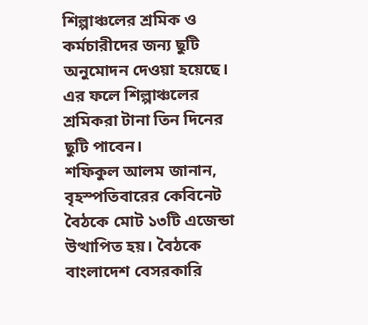শিল্পাঞ্চলের শ্রমিক ও কর্মচারীদের জন্য ছুটি অনুমোদন দেওয়া হয়েছে। এর ফলে শিল্পাঞ্চলের শ্রমিকরা টানা তিন দিনের ছুটি পাবেন।
শফিকুল আলম জানান, বৃহস্পতিবারের কেবিনেট বৈঠকে মোট ১৩টি এজেন্ডা উত্থাপিত হয়। বৈঠকে বাংলাদেশ বেসরকারি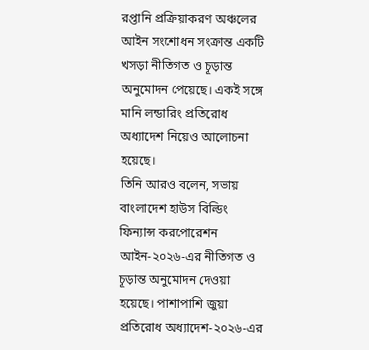রপ্তানি প্রক্রিয়াকরণ অঞ্চলের আইন সংশোধন সংক্রান্ত একটি খসড়া নীতিগত ও চূড়ান্ত অনুমোদন পেয়েছে। একই সঙ্গে মানি লন্ডারিং প্রতিরোধ অধ্যাদেশ নিয়েও আলোচনা হয়েছে।
তিনি আরও বলেন, সভায় বাংলাদেশ হাউস বিল্ডিং ফিন্যান্স করপোরেশন আইন-২০২৬-এর নীতিগত ও চূড়ান্ত অনুমোদন দেওয়া হয়েছে। পাশাপাশি জুয়া প্রতিরোধ অধ্যাদেশ-২০২৬-এর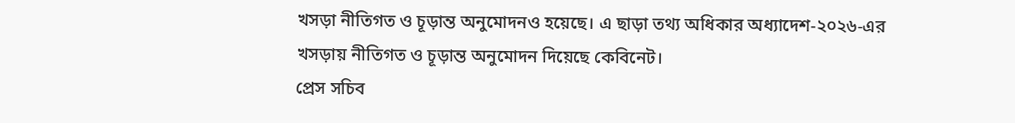খসড়া নীতিগত ও চূড়ান্ত অনুমোদনও হয়েছে। এ ছাড়া তথ্য অধিকার অধ্যাদেশ-২০২৬-এর খসড়ায় নীতিগত ও চূড়ান্ত অনুমোদন দিয়েছে কেবিনেট।
প্রেস সচিব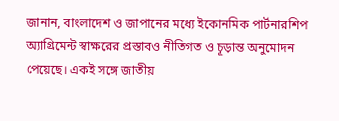জানান, বাংলাদেশ ও জাপানের মধ্যে ইকোনমিক পার্টনারশিপ অ্যাগ্রিমেন্ট স্বাক্ষরের প্রস্তাবও নীতিগত ও চূড়ান্ত অনুমোদন পেয়েছে। একই সঙ্গে জাতীয়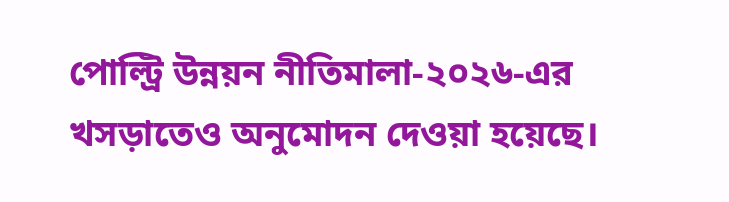পোল্ট্রি উন্নয়ন নীতিমালা-২০২৬-এর খসড়াতেও অনুমোদন দেওয়া হয়েছে।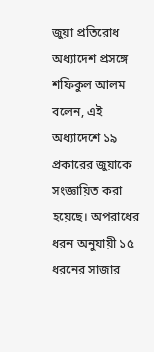জুয়া প্রতিরোধ অধ্যাদেশ প্রসঙ্গে শফিকুল আলম বলেন, এই অধ্যাদেশে ১৯ প্রকারের জুয়াকে সংজ্ঞায়িত করা হয়েছে। অপরাধের ধরন অনুযায়ী ১৫ ধরনের সাজার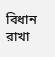বিধান রাখা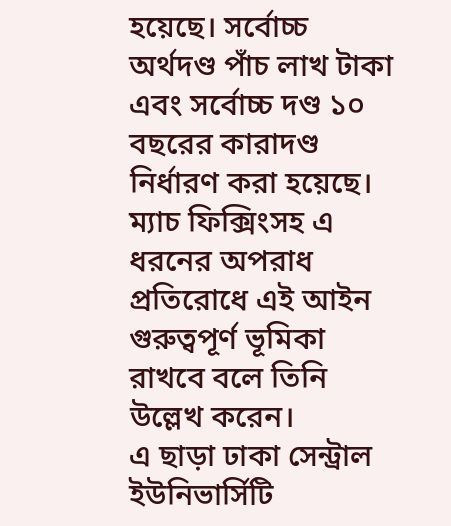হয়েছে। সর্বোচ্চ অর্থদণ্ড পাঁচ লাখ টাকা এবং সর্বোচ্চ দণ্ড ১০ বছরের কারাদণ্ড নির্ধারণ করা হয়েছে। ম্যাচ ফিক্সিংসহ এ ধরনের অপরাধ প্রতিরোধে এই আইন গুরুত্বপূর্ণ ভূমিকা রাখবে বলে তিনি উল্লেখ করেন।
এ ছাড়া ঢাকা সেন্ট্রাল ইউনিভার্সিটি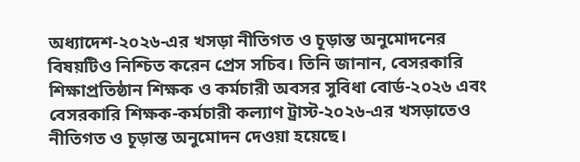অধ্যাদেশ-২০২৬-এর খসড়া নীতিগত ও চূড়ান্ত অনুমোদনের বিষয়টিও নিশ্চিত করেন প্রেস সচিব। তিনি জানান, বেসরকারি শিক্ষাপ্রতিষ্ঠান শিক্ষক ও কর্মচারী অবসর সুবিধা বোর্ড-২০২৬ এবং বেসরকারি শিক্ষক-কর্মচারী কল্যাণ ট্রাস্ট-২০২৬-এর খসড়াতেও নীতিগত ও চূড়ান্ত অনুমোদন দেওয়া হয়েছে।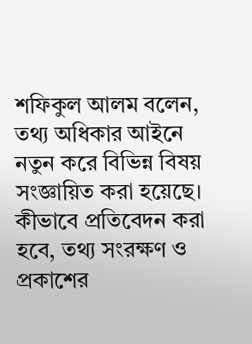শফিকুল আলম বলেন, তথ্য অধিকার আইনে নতুন করে বিভিন্ন বিষয় সংজ্ঞায়িত করা হয়েছে। কীভাবে প্রতিবেদন করা হবে, তথ্য সংরক্ষণ ও প্রকাশের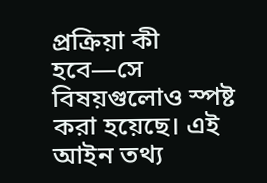প্রক্রিয়া কী হবে—সে বিষয়গুলোও স্পষ্ট করা হয়েছে। এই আইন তথ্য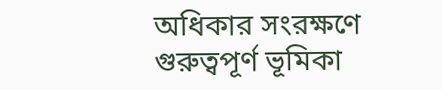অধিকার সংরক্ষণে গুরুত্বপূর্ণ ভূমিকা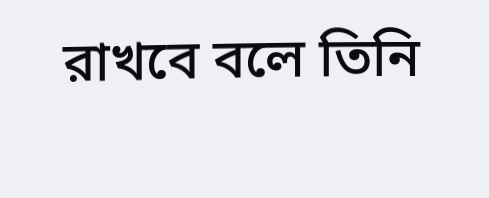রাখবে বলে তিনি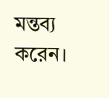মন্তব্য করেন।